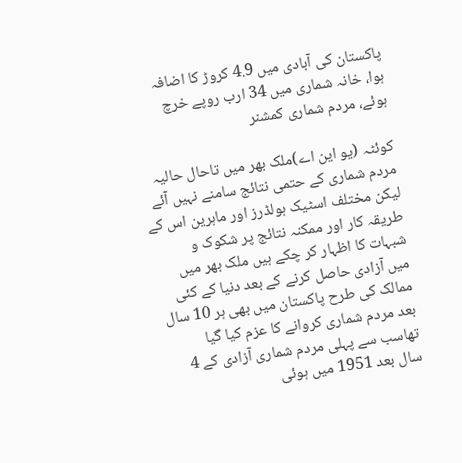پاکستان کی آبادی میں 4.9 کروڑ کا اضافہ ہوا، خانہ شماری میں 34 ارب روپے خرچ ہوئے، مردم شماری کمشنر

کوئٹہ (یو این اے)ملک بھر میں تاحال حالیہ مردم شماری کے حتمی نتائج سامنے نہیں آئے لیکن مختلف اسٹیک ہولڈرز اور ماہرین اس کے طریقہ کار اور ممکنہ نتائج پر شکوک و شبہات کا اظہار کر چکے ہیں ملک بھر میں میں آزادی حاصل کرنے کے بعد دنیا کے کئی ممالک کی طرح پاکستان میں بھی ہر 10 سال بعد مردم شماری کروانے کا عزم کیا گیا تھاسب سے پہلی مردم شماری آزادی کے 4 سال بعد 1951 میں ہوئی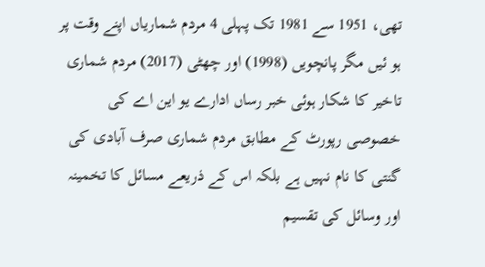تھی، 1951 سے 1981 تک پہلی 4 مردم شماریاں اپنے وقت پر ہو ئیں مگر پانچویں (1998) اور چھٹی (2017) مردم شماری تاخیر کا شکار ہوئی خبر رساں ادارے یو این اے کی خصوصی رپورٹ کے مطابق مردم شماری صرف آبادی کی گنتی کا نام نہیں ہے بلکہ اس کے ذریعے مسائل کا تخمینہ اور وسائل کی تقسیم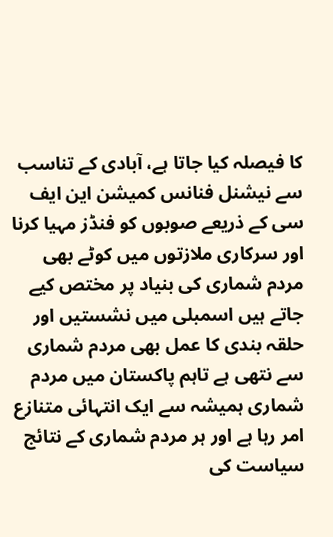کا فیصلہ کیا جاتا ہے، آبادی کے تناسب سے نیشنل فنانس کمیشن این ایف سی کے ذریعے صوبوں کو فنڈز مہیا کرنا اور سرکاری ملازتوں میں کوٹے بھی مردم شماری کی بنیاد پر مختص کیے جاتے ہیں اسمبلی میں نشستیں اور حلقہ بندی کا عمل بھی مردم شماری سے نتھی ہے تاہم پاکستان میں مردم شماری ہمیشہ سے ایک انتہائی متنازع امر رہا ہے اور ہر مردم شماری کے نتائج سیاست کی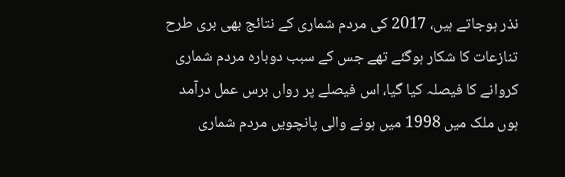نذر ہوجاتے ہیں، 2017 کی مردم شماری کے نتائج بھی بری طرح تنازعات کا شکار ہوگئے تھے جس کے سبب دوبارہ مردم شماری کروانے کا فیصلہ کیا گیا، اس فیصلے پر رواں برس عمل درآمد ہوں ملک میں 1998 میں ہونے والی پانچویں مردم شماری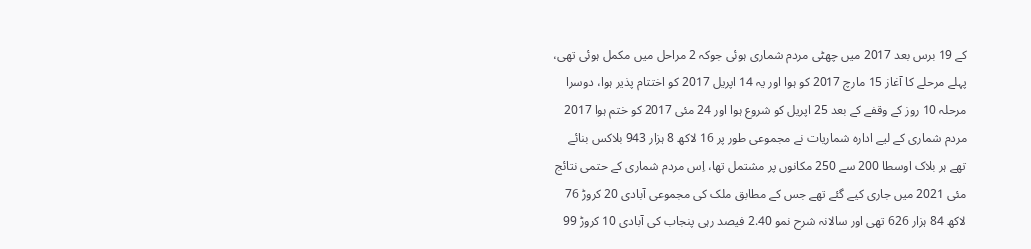کے 19 برس بعد 2017 میں چھٹی مردم شماری ہوئی جوکہ 2 مراحل میں مکمل ہوئی تھی، پہلے مرحلے کا آغاز 15 مارچ 2017 کو ہوا اور یہ 14 اپریل 2017 کو اختتام پذیر ہوا، دوسرا مرحلہ 10 روز کے وقفے کے بعد 25 اپریل کو شروع ہوا اور 24 مئی 2017 کو ختم ہوا 2017 مردم شماری کے لیے ادارہ شماریات نے مجموعی طور پر 16 لاکھ 8 ہزار 943 بلاکس بنائے تھے ہر بلاک اوسطا 200 سے 250 مکانوں پر مشتمل تھا، اِس مردم شماری کے حتمی نتائج مئی 2021 میں جاری کیے گئے تھے جس کے مطابق ملک کی مجموعی آبادی 20 کروڑ 76 لاکھ 84 ہزار 626 تھی اور سالانہ شرح نمو 2.40 فیصد رہی پنجاب کی آبادی 10 کروڑ 99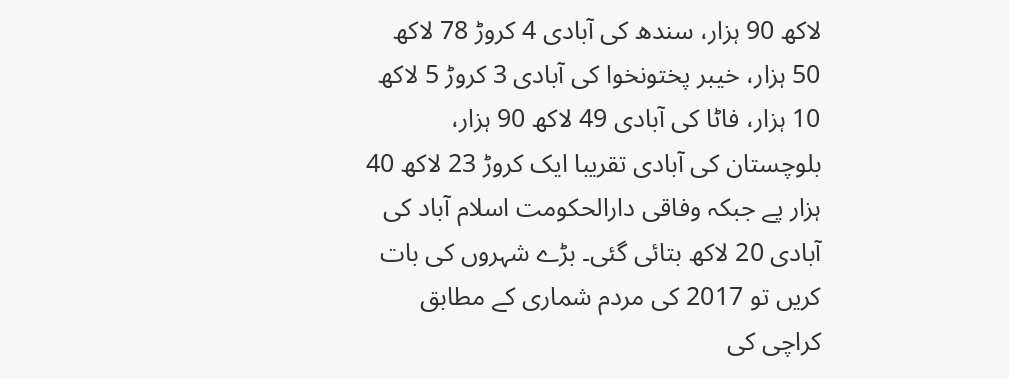لاکھ 90 ہزار، سندھ کی آبادی 4 کروڑ 78 لاکھ 50 ہزار، خیبر پختونخوا کی آبادی 3 کروڑ 5 لاکھ 10 ہزار، فاٹا کی آبادی 49 لاکھ 90 ہزار، بلوچستان کی آبادی تقریبا ایک کروڑ 23 لاکھ 40 ہزار پے جبکہ وفاقی دارالحکومت اسلام آباد کی آبادی 20 لاکھ بتائی گئی۔ بڑے شہروں کی بات کریں تو 2017 کی مردم شماری کے مطابق کراچی کی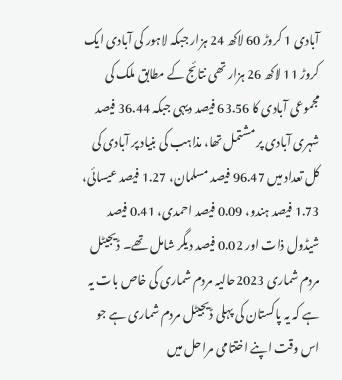آبادی 1 کروڑ 60 لاکھ 24 ہزار جبکہ لاہور کی آبادی ایک کروڑ 11 لاکھ 26 ہزار تھی نتائج کے مطابق ملک کی مجموعی آبادی کا 63.56 فیصد دیہی جبکہ 36.44 فیصد شہری آبادی پر مشتمل تھا، مذاہب کی بنیاد پر آبادی کی کل تعداد میں 96.47 فیصد مسلمان، 1.27 فیصد عیسائی، 1.73 فیصد ہندو، 0.09 فیصد احمدی، 0.41 فیصد شیڈول ذات اور 0.02 فیصد دیگر شامل تھے۔ ڈیجیٹل مردم شماری 2023حالیہ مردم شماری کی خاص بات یہ ہے کہ یہ پاکستان کی پہلی ڈیجیٹل مردم شماری ہے جو اس وقت اپنے اختتامی مراحل میں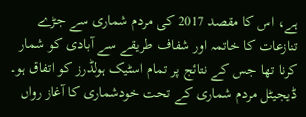ہے، اس کا مقصد 2017 کی مردم شماری سے جڑے تنازعات کا خاتمہ اور شفاف طریقے سے آبادی کو شمار کرنا تھا جس کے نتائج پر تمام اسٹیک ہولڈرز کو اتفاق ہو۔ ڈیجیٹل مردم شماری کے تحت خودشماری کا آغاز رواں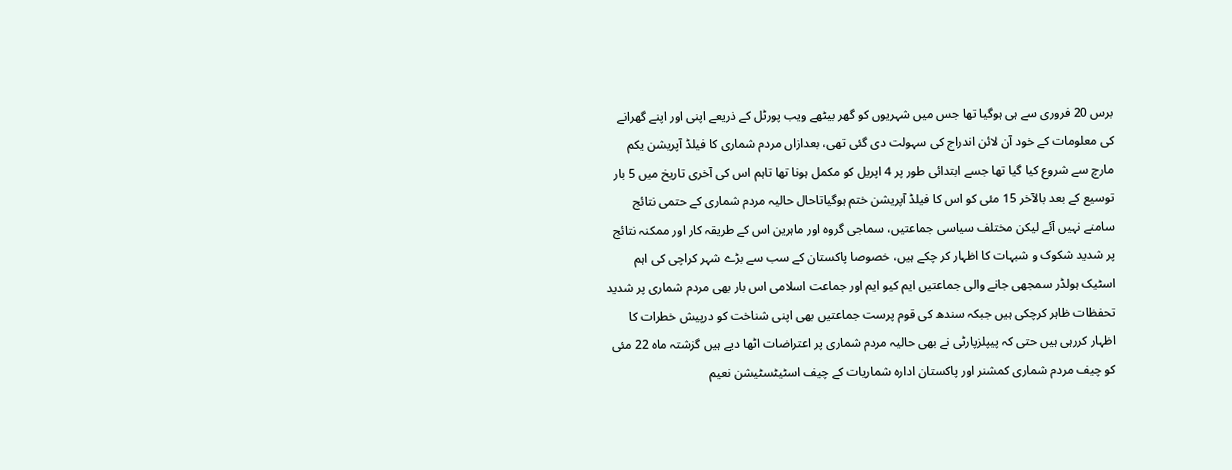برس 20 فروری سے ہی ہوگیا تھا جس میں شہریوں کو گھر بیٹھے ویب پورٹل کے ذریعے اپنی اور اپنے گھرانے کی معلومات کے خود آن لائن اندراج کی سہولت دی گئی تھی، بعدازاں مردم شماری کا فیلڈ آپریشن یکم مارچ سے شروع کیا گیا تھا جسے ابتدائی طور پر 4 اپریل کو مکمل ہونا تھا تاہم اس کی آخری تاریخ میں 5 بار توسیع کے بعد بالآخر 15 مئی کو اس کا فیلڈ آپریشن ختم ہوگیاتاحال حالیہ مردم شماری کے حتمی نتائج سامنے نہیں آئے لیکن مختلف سیاسی جماعتیں، سماجی گروہ اور ماہرین اس کے طریقہ کار اور ممکنہ نتائج پر شدید شکوک و شبہات کا اظہار کر چکے ہیں، خصوصا پاکستان کے سب سے بڑے شہر کراچی کی اہم اسٹیک ہولڈر سمجھی جانے والی جماعتیں ایم کیو ایم اور جماعت اسلامی اس بار بھی مردم شماری پر شدید تحفظات ظاہر کرچکی ہیں جبکہ سندھ کی قوم پرست جماعتیں بھی اپنی شناخت کو درپیش خطرات کا اظہار کررہی ہیں حتی کہ پیپلزپارٹی نے بھی حالیہ مردم شماری پر اعتراضات اٹھا دیے ہیں گزشتہ ماہ 22 مئی کو چیف مردم شماری کمشنر اور پاکستان ادارہ شماریات کے چیف اسٹیٹسٹیشن نعیم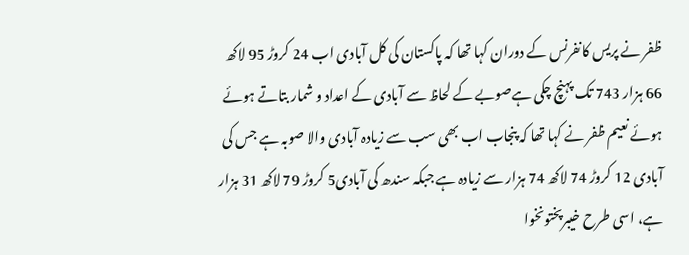ظفر نے پریس کانفرنس کے دوران کہا تھا کہ پاکستان کی کل آبادی اب 24 کروڑ 95 لاکھ 66 ہزار 743 تک پہنچ چکی ہےصوبے کے لحاظ سے آبادی کے اعداد و شمار بتاتے ہوئے ہوئے نعیم ظفر نے کہا تھا کہ پنجاب اب بھی سب سے زیادہ آبادی والا صوبہ ہے جس کی آبادی 12 کروڑ 74 لاکھ 74 ہزار سے زیادہ ہے جبکہ سندھ کی آبادی5 کروڑ 79 لاکھ 31 ہزار ہے، اسی طرح خیبرپختونخوا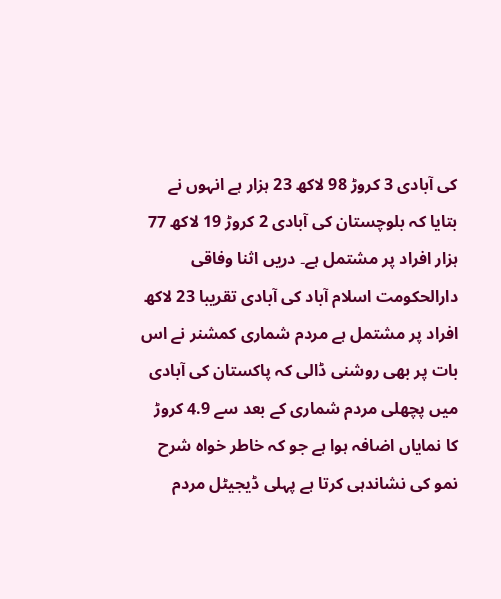کی آبادی 3 کروڑ 98 لاکھ 23 ہزار ہے انہوں نے بتایا کہ بلوچستان کی آبادی 2 کروڑ 19 لاکھ 77 ہزار افراد پر مشتمل ہے۔ دریں اثنا وفاقی دارالحکومت اسلام آباد کی آبادی تقریبا 23 لاکھ افراد پر مشتمل ہے مردم شماری کمشنر نے اس بات پر بھی روشنی ڈالی کہ پاکستان کی آبادی میں پچھلی مردم شماری کے بعد سے 4.9 کروڑ کا نمایاں اضافہ ہوا ہے جو کہ خاطر خواہ شرح نمو کی نشاندہی کرتا ہے پہلی ڈیجیٹل مردم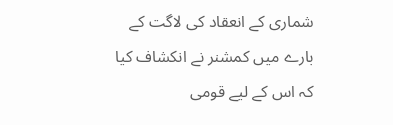شماری کے انعقاد کی لاگت کے بارے میں کمشنر نے انکشاف کیا کہ اس کے لیے قومی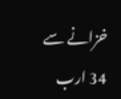خزانے سے 34 ارب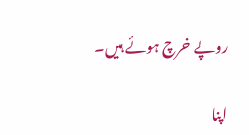روپے خرچ ہوئے ہیں۔

اپنا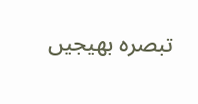تبصرہ بھیجیں